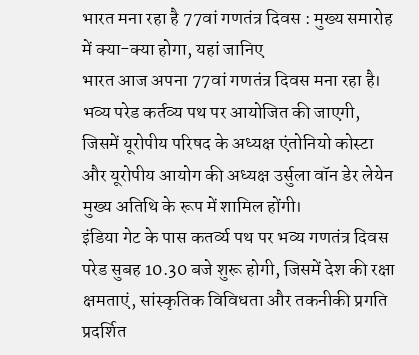भारत मना रहा है 77वां गणतंत्र दिवस : मुख्य समारोह में क्या-क्या होगा, यहां जानिए
भारत आज अपना 77वां गणतंत्र दिवस मना रहा है। भव्य परेड कर्तव्य पथ पर आयोजित की जाएगी, जिसमें यूरोपीय परिषद के अध्यक्ष एंतोनियो कोस्टा और यूरोपीय आयोग की अध्यक्ष उर्सुला वॉन डेर लेयेन मुख्य अतिथि के रूप में शामिल होंगी।
इंडिया गेट के पास कतर्व्य पथ पर भव्य गणतंत्र दिवस परेड सुबह 10.30 बजे शुरू होगी, जिसमें देश की रक्षा क्षमताएं, सांस्कृतिक विविधता और तकनीकी प्रगति प्रदर्शित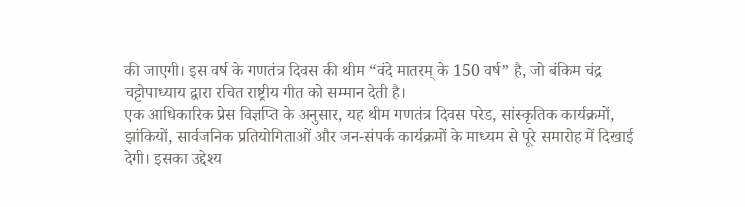की जाएगी। इस वर्ष के गणतंत्र दिवस की थीम “वंदे मातरम् के 150 वर्ष” है, जो बंकिम चंद्र चट्टोपाध्याय द्वारा रचित राष्ट्रीय गीत को सम्मान देती है।
एक आधिकारिक प्रेस विज्ञप्ति के अनुसार, यह थीम गणतंत्र दिवस परेड, सांस्कृतिक कार्यक्रमों, झांकियों, सार्वजनिक प्रतियोगिताओं और जन-संपर्क कार्यक्रमों के माध्यम से पूरे समारोह में दिखाई देगी। इसका उद्देश्य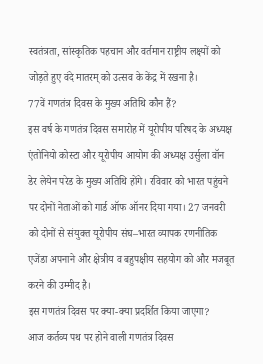स्वतंत्रता, सांस्कृतिक पहचान और वर्तमान राष्ट्रीय लक्ष्यों को जोड़ते हुए वंदे मातरम् को उत्सव के केंद्र में रखना है।
77वें गणतंत्र दिवस के मुख्य अतिथि कौन हैं?
इस वर्ष के गणतंत्र दिवस समारोह में यूरोपीय परिषद के अध्यक्ष एंतोनियो कोस्टा और यूरोपीय आयोग की अध्यक्ष उर्सुला वॉन डेर लेयेन परेड के मुख्य अतिथि होंगे। रविवार को भारत पहुंचने पर दोनों नेताओं को गार्ड ऑफ ऑनर दिया गया। 27 जनवरी को दोनों से संयुक्त यूरोपीय संघ–भारत व्यापक रणनीतिक एजेंडा अपनाने और क्षेत्रीय व बहुपक्षीय सहयोग को और मजबूत करने की उम्मीद है।
इस गणतंत्र दिवस पर क्या-क्या प्रदर्शित किया जाएगा?
आज कर्तव्य पथ पर होने वाली गणतंत्र दिवस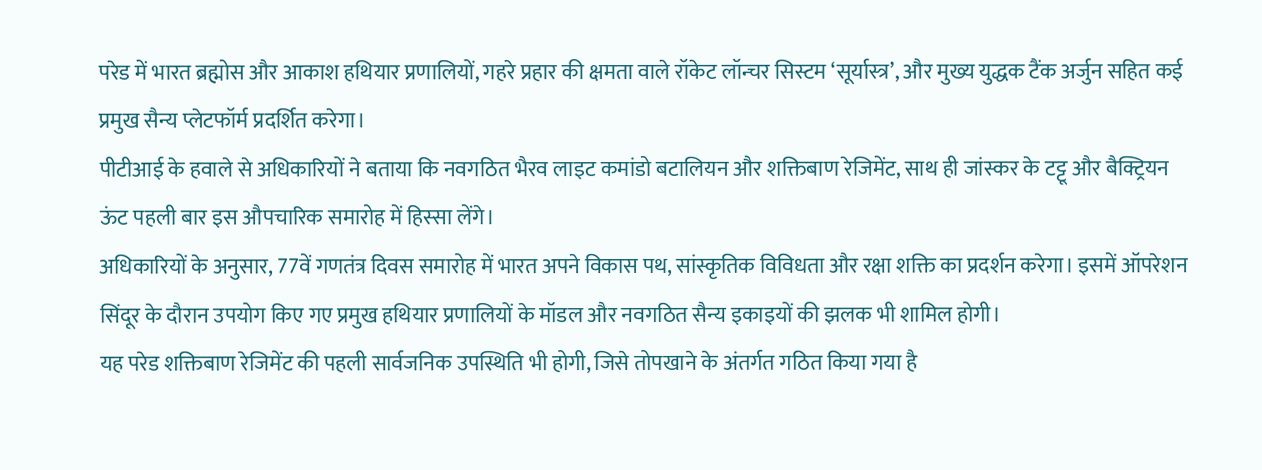परेड में भारत ब्रह्मोस और आकाश हथियार प्रणालियों, गहरे प्रहार की क्षमता वाले रॉकेट लॉन्चर सिस्टम ‘सूर्यास्त्र’, और मुख्य युद्धक टैंक अर्जुन सहित कई प्रमुख सैन्य प्लेटफॉर्म प्रदर्शित करेगा।
पीटीआई के हवाले से अधिकारियों ने बताया कि नवगठित भैरव लाइट कमांडो बटालियन और शक्तिबाण रेजिमेंट, साथ ही जांस्कर के टट्टू और बैक्ट्रियन ऊंट पहली बार इस औपचारिक समारोह में हिस्सा लेंगे।
अधिकारियों के अनुसार, 77वें गणतंत्र दिवस समारोह में भारत अपने विकास पथ, सांस्कृतिक विविधता और रक्षा शक्ति का प्रदर्शन करेगा। इसमें ऑपरेशन सिंदूर के दौरान उपयोग किए गए प्रमुख हथियार प्रणालियों के मॉडल और नवगठित सैन्य इकाइयों की झलक भी शामिल होगी।
यह परेड शक्तिबाण रेजिमेंट की पहली सार्वजनिक उपस्थिति भी होगी, जिसे तोपखाने के अंतर्गत गठित किया गया है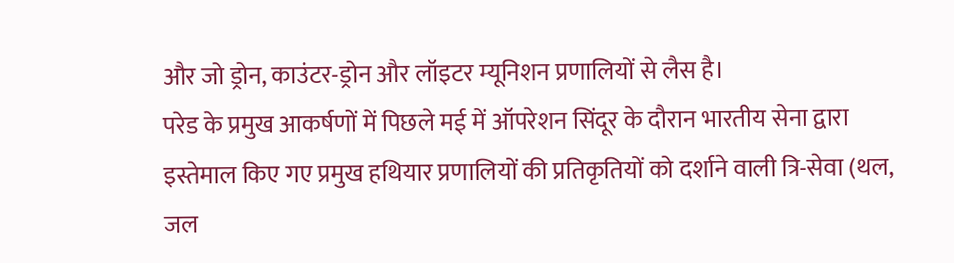और जो ड्रोन, काउंटर-ड्रोन और लॉइटर म्यूनिशन प्रणालियों से लैस है।
परेड के प्रमुख आकर्षणों में पिछले मई में ऑपरेशन सिंदूर के दौरान भारतीय सेना द्वारा इस्तेमाल किए गए प्रमुख हथियार प्रणालियों की प्रतिकृतियों को दर्शाने वाली त्रि-सेवा (थल, जल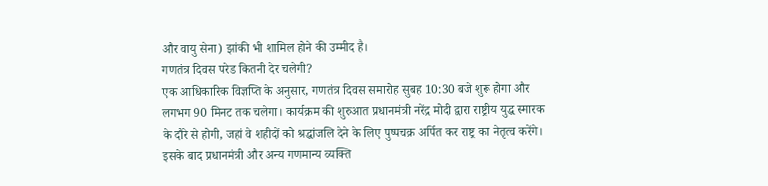और वायु सेना) झांकी भी शामिल होने की उम्मीद है।
गणतंत्र दिवस परेड कितनी देर चलेगी?
एक आधिकारिक विज्ञप्ति के अनुसार, गणतंत्र दिवस समारोह सुबह 10:30 बजे शुरू होगा और लगभग 90 मिनट तक चलेगा। कार्यक्रम की शुरुआत प्रधानमंत्री नरेंद्र मोदी द्वारा राष्ट्रीय युद्ध स्मारक के दौरे से होगी, जहां वे शहीदों को श्रद्धांजलि देने के लिए पुष्पचक्र अर्पित कर राष्ट्र का नेतृत्व करेंगे।
इसके बाद प्रधानमंत्री और अन्य गणमान्य व्यक्ति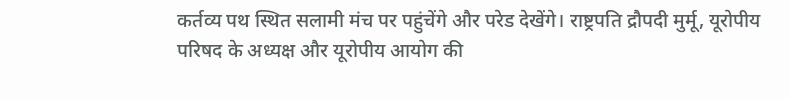कर्तव्य पथ स्थित सलामी मंच पर पहुंचेंगे और परेड देखेंगे। राष्ट्रपति द्रौपदी मुर्मू, यूरोपीय परिषद के अध्यक्ष और यूरोपीय आयोग की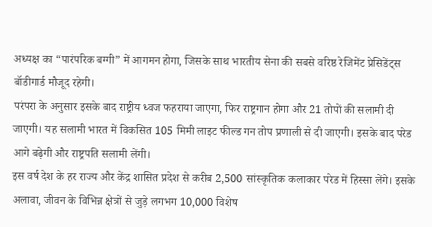अध्यक्ष का “पारंपरिक बग्गी” में आगमन होगा, जिसके साथ भारतीय सेना की सबसे वरिष्ठ रेजिमेंट प्रेसिडेंट्स बॉडीगार्ड मौजूद रहेगी।
परंपरा के अनुसार इसके बाद राष्ट्रीय ध्वज फहराया जाएगा, फिर राष्ट्रगान होगा और 21 तोपों की सलामी दी जाएगी। यह सलामी भारत में विकसित 105 मिमी लाइट फील्ड गन तोप प्रणाली से दी जाएगी। इसके बाद परेड आगे बढ़ेगी और राष्ट्रपति सलामी लेंगी।
इस वर्ष देश के हर राज्य और केंद्र शासित प्रदेश से करीब 2,500 सांस्कृतिक कलाकार परेड में हिस्सा लेंगे। इसके अलावा, जीवन के विभिन्न क्षेत्रों से जुड़े लगभग 10,000 विशेष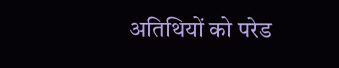अतिथियों को परेड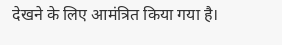देखने के लिए आमंत्रित किया गया है।